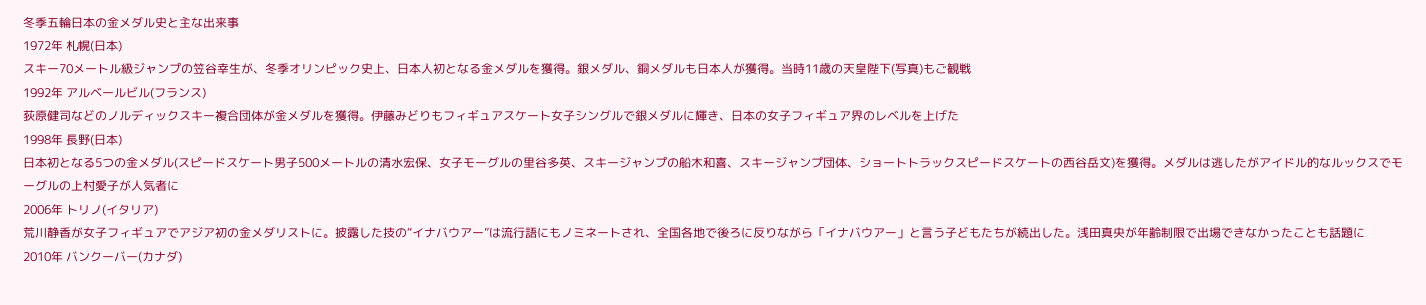冬季五輪日本の金メダル史と主な出来事
1972年 札幌(日本)
スキー70メートル級ジャンプの笠谷幸生が、冬季オリンピック史上、日本人初となる金メダルを獲得。銀メダル、銅メダルも日本人が獲得。当時11歳の天皇陛下(写真)もご観戦
1992年 アルベールビル(フランス)
荻原健司などのノルディックスキー複合団体が金メダルを獲得。伊藤みどりもフィギュアスケート女子シングルで銀メダルに輝き、日本の女子フィギュア界のレベルを上げた
1998年 長野(日本)
日本初となる5つの金メダル(スピードスケート男子500メートルの清水宏保、女子モーグルの里谷多英、スキージャンプの船木和喜、スキージャンプ団体、ショートトラックスピードスケートの西谷岳文)を獲得。メダルは逃したがアイドル的なルックスでモーグルの上村愛子が人気者に
2006年 トリノ(イタリア)
荒川静香が女子フィギュアでアジア初の金メダリストに。披露した技の“イナバウアー”は流行語にもノミネートされ、全国各地で後ろに反りながら「イナバウアー」と言う子どもたちが続出した。浅田真央が年齢制限で出場できなかったことも話題に
2010年 バンクーバー(カナダ)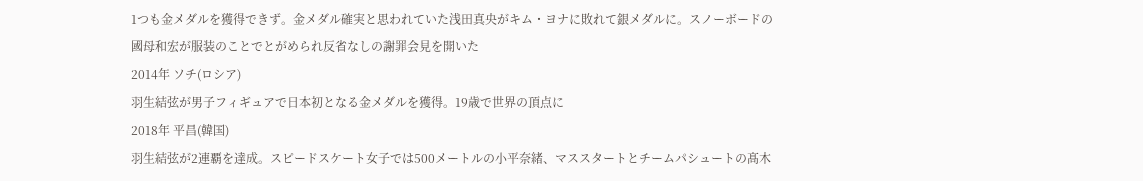1つも金メダルを獲得できず。金メダル確実と思われていた浅田真央がキム・ヨナに敗れて銀メダルに。スノーボードの國母和宏が服装のことでとがめられ反省なしの謝罪会見を開いた
2014年 ソチ(ロシア)
羽生結弦が男子フィギュアで日本初となる金メダルを獲得。19歳で世界の頂点に
2018年 平昌(韓国)
羽生結弦が2連覇を達成。スピードスケート女子では500メートルの小平奈緒、マススタートとチームパシュートの髙木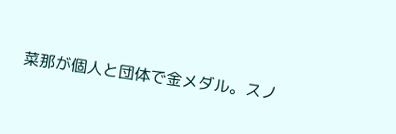菜那が個人と団体で金メダル。スノ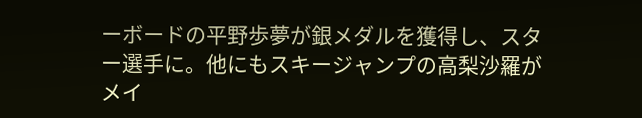ーボードの平野歩夢が銀メダルを獲得し、スター選手に。他にもスキージャンプの高梨沙羅がメイ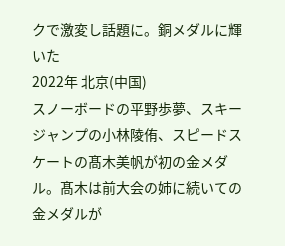クで激変し話題に。銅メダルに輝いた
2022年 北京(中国)
スノーボードの平野歩夢、スキージャンプの小林陵侑、スピードスケートの髙木美帆が初の金メダル。髙木は前大会の姉に続いての金メダルが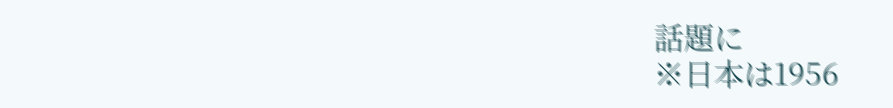話題に
※日本は1956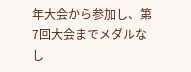年大会から参加し、第7回大会までメダルなし